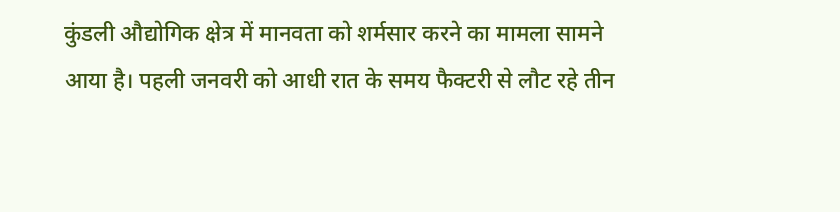कुंडली औद्योगिक क्षेत्र में मानवता को शर्मसार करने का मामला सामने आया है। पहली जनवरी को आधी रात के समय फैक्टरी से लौट रहे तीन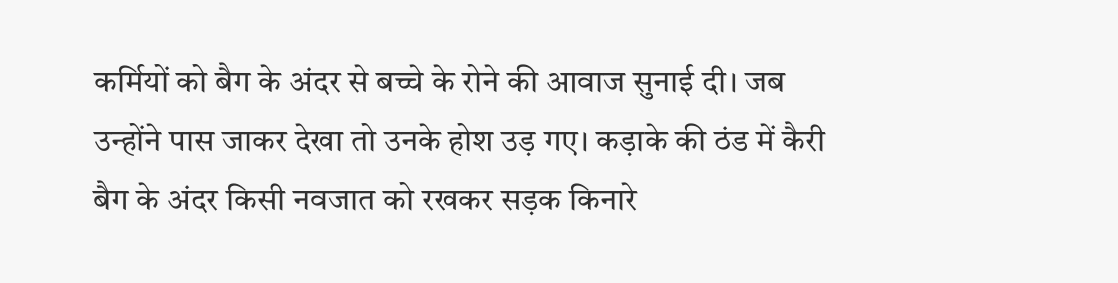कर्मियों को बैग के अंदर से बच्चे के रोने की आवाज सुनाई दी। जब उन्होंने पास जाकर देखा तो उनके होश उड़ गए। कड़ाके की ठंड में कैरी बैग के अंदर किसी नवजात को रखकर सड़क किनारे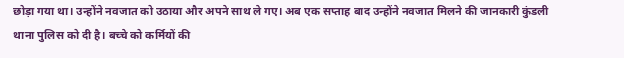छोड़ा गया था। उन्होंने नवजात को उठाया और अपने साथ ले गए। अब एक सप्ताह बाद उन्होंने नवजात मिलने की जानकारी कुंडली थाना पुलिस को दी है। बच्चे को कर्मियों की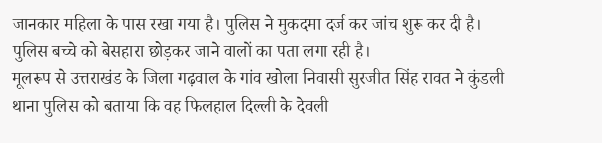जानकार महिला के पास रखा गया है। पुलिस ने मुकदमा दर्ज कर जांच शुरू कर दी है। पुलिस बच्चे को बेसहारा छोड़कर जाने वालों का पता लगा रही है।
मूलरूप से उत्तराखंड के जिला गढ़वाल के गांव खोला निवासी सुरजीत सिंह रावत ने कुंडली थाना पुलिस को बताया कि वह फिलहाल दिल्ली के देवली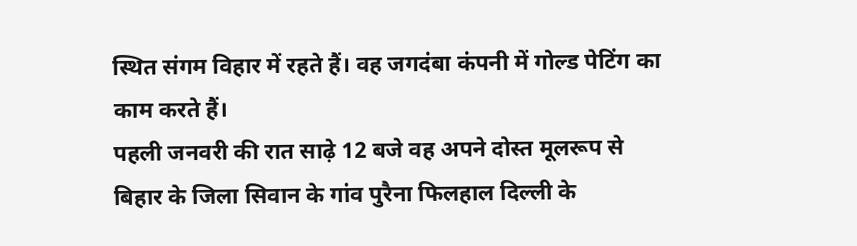स्थित संगम विहार में रहते हैं। वह जगदंबा कंपनी में गोल्ड पेटिंग का काम करते हैं।
पहली जनवरी की रात साढ़े 12 बजे वह अपने दोस्त मूलरूप से बिहार के जिला सिवान के गांव पुरैना फिलहाल दिल्ली के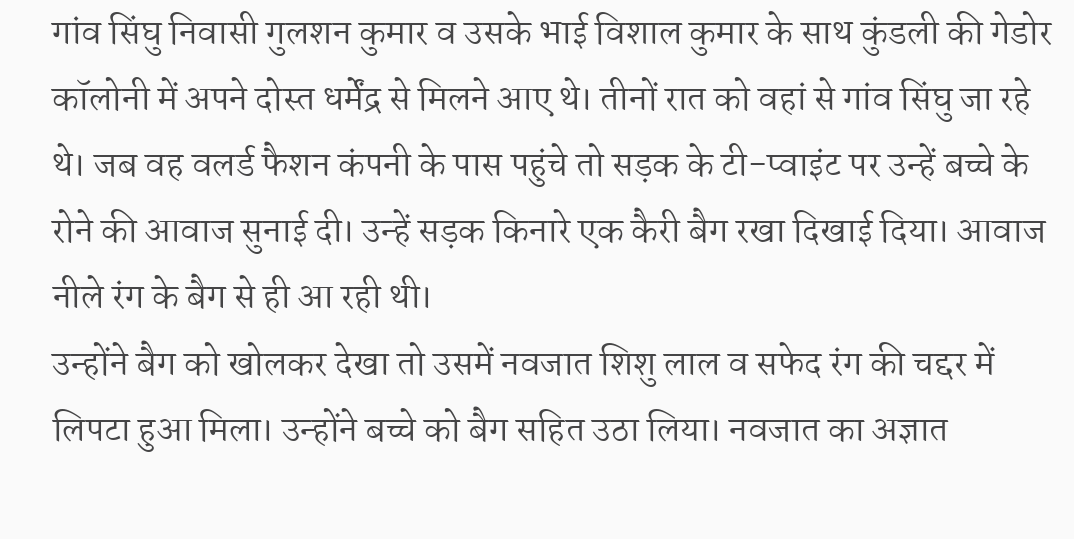गांव सिंघु निवासी गुलशन कुमार व उसके भाई विशाल कुमार के साथ कुंडली की गेडोर कॉलोनी में अपने दोस्त धर्मेंद्र से मिलने आए थे। तीनों रात को वहां से गांव सिंघु जा रहे थे। जब वह वलर्ड फैशन कंपनी के पास पहुंचे तो सड़क के टी-प्वाइंट पर उन्हें बच्चे के रोने की आवाज सुनाई दी। उन्हें सड़क किनारे एक कैरी बैग रखा दिखाई दिया। आवाज नीले रंग के बैग से ही आ रही थी।
उन्होंने बैग को खोलकर देखा तो उसमें नवजात शिशु लाल व सफेद रंग की चद्दर में लिपटा हुआ मिला। उन्होंने बच्चे को बैग सहित उठा लिया। नवजात का अज्ञात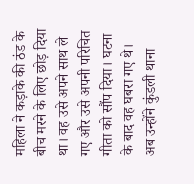महिला ने कड़ाके की ठंड के बीच मरने के लिए छोड़ दिया था। वह उसे अपने साथ ले गए और उसे अपनी परिचित गीता को सौंप दिया। घटना के बाद वह घबरा गए थे। अब उन्होंने कुंडली थाना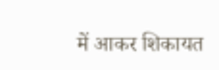में आकर शिकायत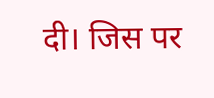दी। जिस पर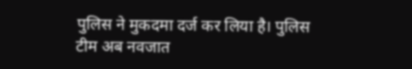पुलिस ने मुकदमा दर्ज कर लिया है। पुलिस टीम अब नवजात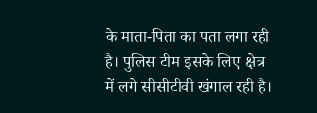के माता-पिता का पता लगा रही है। पुलिस टीम इसके लिए क्षेत्र में लगे सीसीटीवी खंगाल रही है।